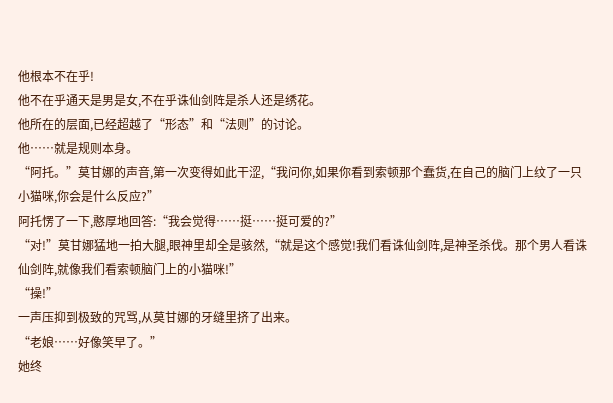他根本不在乎!
他不在乎通天是男是女,不在乎诛仙剑阵是杀人还是绣花。
他所在的层面,已经超越了“形态”和“法则”的讨论。
他……就是规则本身。
“阿托。”莫甘娜的声音,第一次变得如此干涩,“我问你,如果你看到索顿那个蠢货,在自己的脑门上纹了一只小猫咪,你会是什么反应?”
阿托愣了一下,憨厚地回答:“我会觉得……挺……挺可爱的?”
“对!”莫甘娜猛地一拍大腿,眼神里却全是骇然,“就是这个感觉!我们看诛仙剑阵,是神圣杀伐。那个男人看诛仙剑阵,就像我们看索顿脑门上的小猫咪!”
“操!”
一声压抑到极致的咒骂,从莫甘娜的牙缝里挤了出来。
“老娘……好像笑早了。”
她终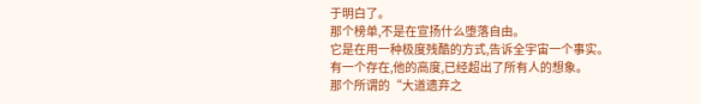于明白了。
那个榜单,不是在宣扬什么堕落自由。
它是在用一种极度残酷的方式,告诉全宇宙一个事实。
有一个存在,他的高度,已经超出了所有人的想象。
那个所谓的“大道遗弃之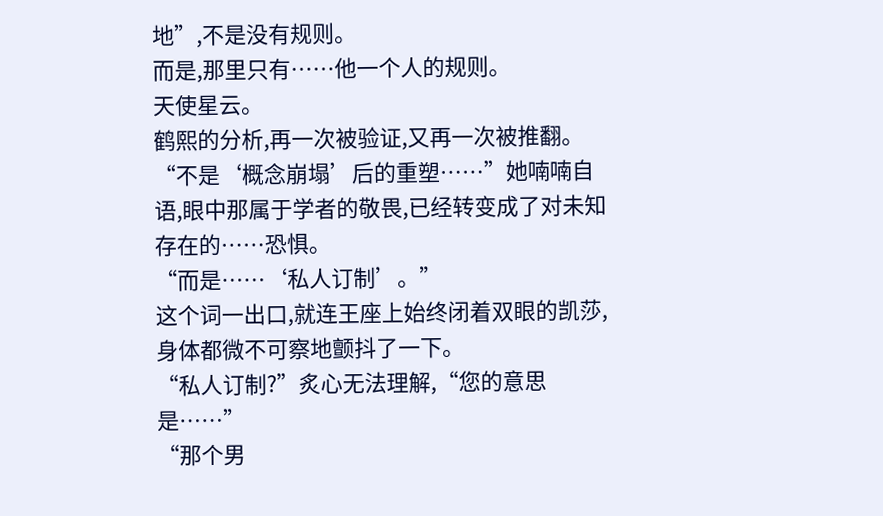地”,不是没有规则。
而是,那里只有……他一个人的规则。
天使星云。
鹤熙的分析,再一次被验证,又再一次被推翻。
“不是‘概念崩塌’后的重塑……”她喃喃自语,眼中那属于学者的敬畏,已经转变成了对未知存在的……恐惧。
“而是……‘私人订制’。”
这个词一出口,就连王座上始终闭着双眼的凯莎,身体都微不可察地颤抖了一下。
“私人订制?”炙心无法理解,“您的意思是……”
“那个男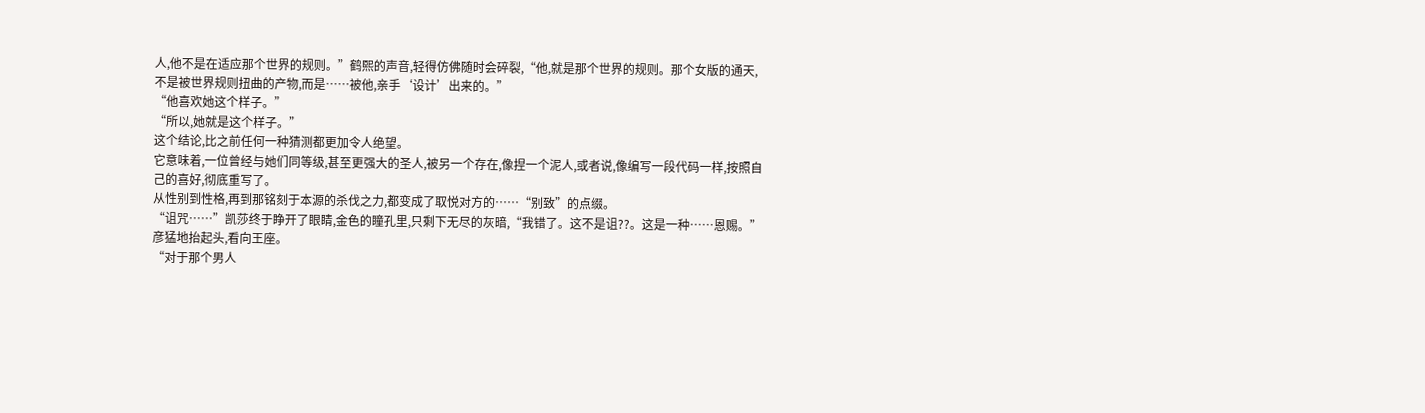人,他不是在适应那个世界的规则。”鹤熙的声音,轻得仿佛随时会碎裂,“他,就是那个世界的规则。那个女版的通天,不是被世界规则扭曲的产物,而是……被他,亲手‘设计’出来的。”
“他喜欢她这个样子。”
“所以,她就是这个样子。”
这个结论,比之前任何一种猜测都更加令人绝望。
它意味着,一位曾经与她们同等级,甚至更强大的圣人,被另一个存在,像捏一个泥人,或者说,像编写一段代码一样,按照自己的喜好,彻底重写了。
从性别到性格,再到那铭刻于本源的杀伐之力,都变成了取悦对方的……“别致”的点缀。
“诅咒……”凯莎终于睁开了眼睛,金色的瞳孔里,只剩下无尽的灰暗,“我错了。这不是诅??。这是一种……恩赐。”
彦猛地抬起头,看向王座。
“对于那个男人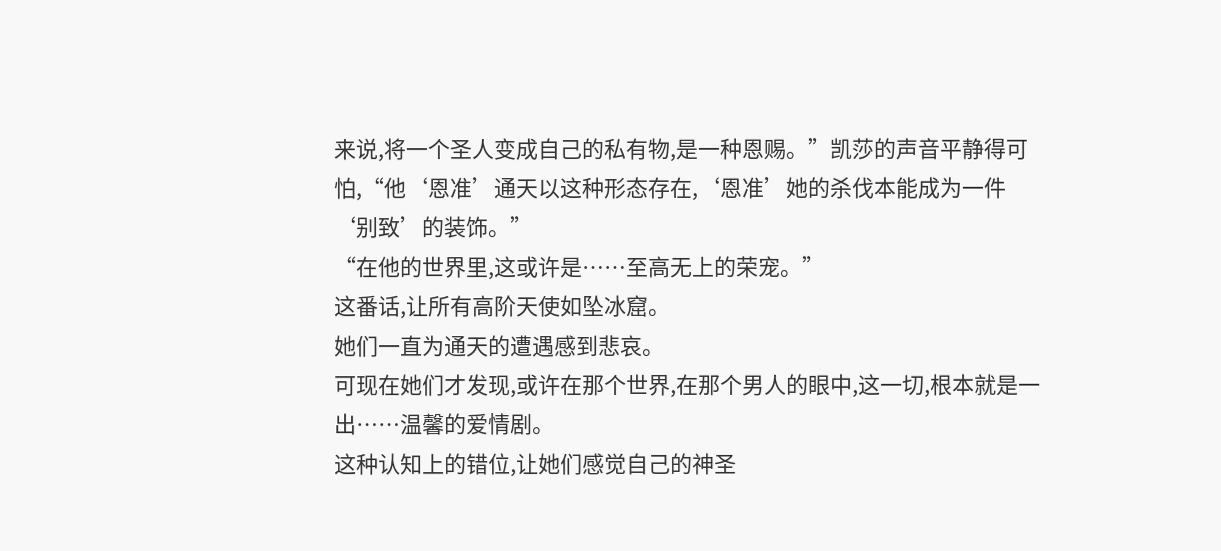来说,将一个圣人变成自己的私有物,是一种恩赐。”凯莎的声音平静得可怕,“他‘恩准’通天以这种形态存在,‘恩准’她的杀伐本能成为一件‘别致’的装饰。”
“在他的世界里,这或许是……至高无上的荣宠。”
这番话,让所有高阶天使如坠冰窟。
她们一直为通天的遭遇感到悲哀。
可现在她们才发现,或许在那个世界,在那个男人的眼中,这一切,根本就是一出……温馨的爱情剧。
这种认知上的错位,让她们感觉自己的神圣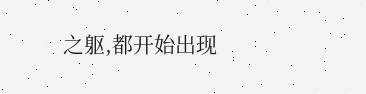之躯,都开始出现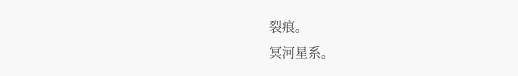裂痕。
冥河星系。